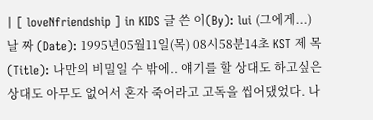| [ loveNfriendship ] in KIDS 글 쓴 이(By): lui (그에게...) 날 짜 (Date): 1995년05월11일(목) 08시58분14초 KST 제 목(Title): 나만의 비밀일 수 밖에.. 얘기를 할 상대도 하고싶은 상대도 아무도 없어서 혼자 죽어라고 고독을 씹어댔었다. 나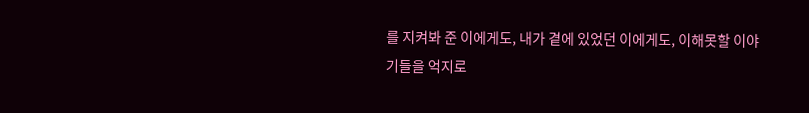를 지켜봐 준 이에게도, 내가 곁에 있었던 이에게도, 이해못할 이야기들을 억지로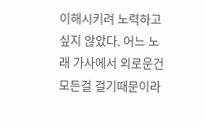이해시키려 노력하고 싶지 않았다. 어느 노래 가사에서 외로운건 모든걸 걸기때문이라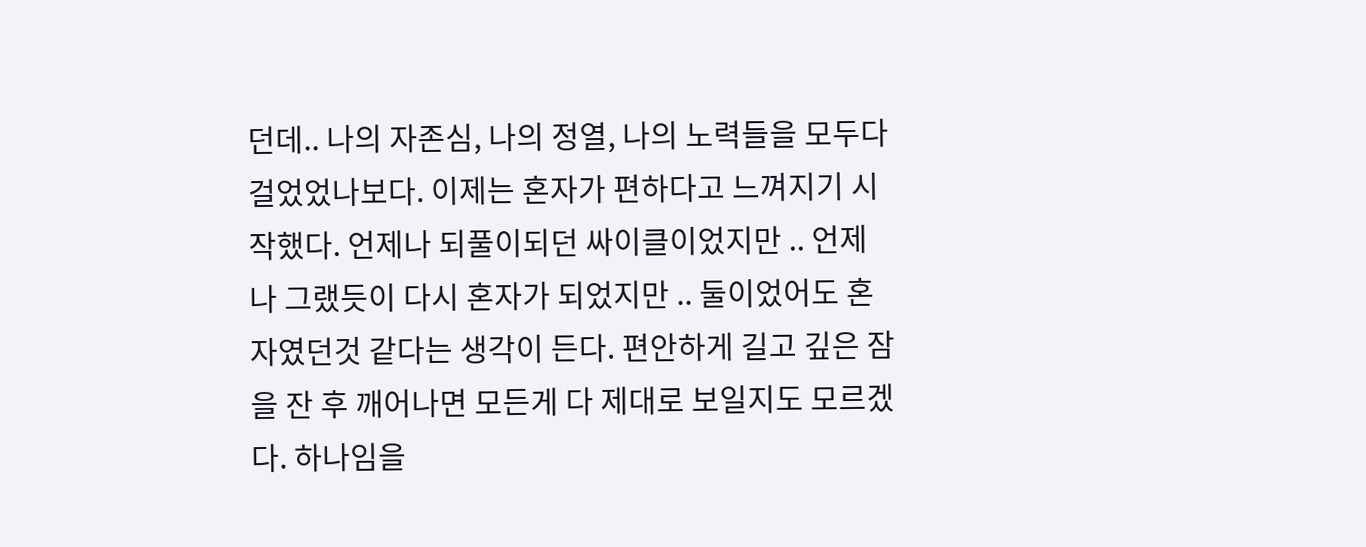던데.. 나의 자존심, 나의 정열, 나의 노력들을 모두다 걸었었나보다. 이제는 혼자가 편하다고 느껴지기 시작했다. 언제나 되풀이되던 싸이클이었지만 .. 언제나 그랬듯이 다시 혼자가 되었지만 .. 둘이었어도 혼자였던것 같다는 생각이 든다. 편안하게 길고 깊은 잠을 잔 후 깨어나면 모든게 다 제대로 보일지도 모르겠다. 하나임을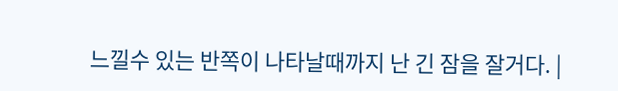느낄수 있는 반쪽이 나타날때까지 난 긴 잠을 잘거다. |